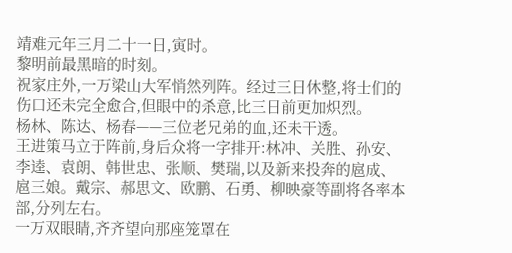靖难元年三月二十一日,寅时。
黎明前最黑暗的时刻。
祝家庄外,一万梁山大军悄然列阵。经过三日休整,将士们的伤口还未完全愈合,但眼中的杀意,比三日前更加炽烈。
杨林、陈达、杨春——三位老兄弟的血,还未干透。
王进策马立于阵前,身后众将一字排开:林冲、关胜、孙安、李逵、袁朗、韩世忠、张顺、樊瑞,以及新来投奔的扈成、扈三娘。戴宗、郝思文、欧鹏、石勇、柳映豪等副将各率本部,分列左右。
一万双眼睛,齐齐望向那座笼罩在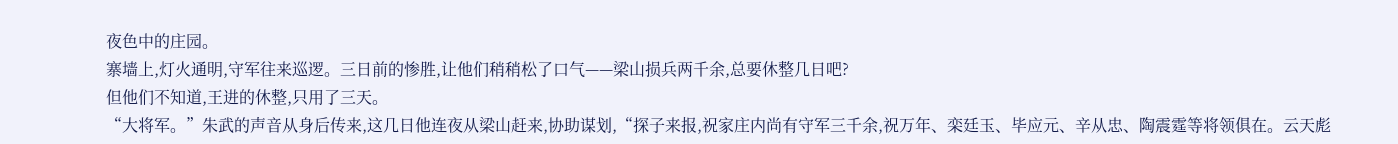夜色中的庄园。
寨墙上,灯火通明,守军往来巡逻。三日前的惨胜,让他们稍稍松了口气——梁山损兵两千余,总要休整几日吧?
但他们不知道,王进的休整,只用了三天。
“大将军。”朱武的声音从身后传来,这几日他连夜从梁山赶来,协助谋划,“探子来报,祝家庄内尚有守军三千余,祝万年、栾廷玉、毕应元、辛从忠、陶震霆等将领俱在。云天彪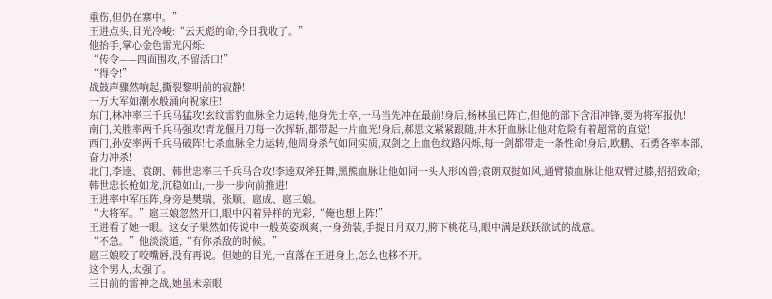重伤,但仍在寨中。”
王进点头,目光冷峻:“云天彪的命,今日我收了。”
他抬手,掌心金色雷光闪烁:
“传令——四面围攻,不留活口!”
“得令!”
战鼓声骤然响起,撕裂黎明前的寂静!
一万大军如潮水般涌向祝家庄!
东门,林冲率三千兵马猛攻!玄纹雷豹血脉全力运转,他身先士卒,一马当先冲在最前!身后,杨林虽已阵亡,但他的部下含泪冲锋,要为将军报仇!
南门,关胜率两千兵马强攻!青龙偃月刀每一次挥斩,都带起一片血光!身后,郝思文紧紧跟随,井木犴血脉让他对危险有着超常的直觉!
西门,孙安率两千兵马破阵!七杀血脉全力运转,他周身杀气如同实质,双剑之上血色纹路闪烁,每一剑都带走一条性命!身后,欧鹏、石勇各率本部,奋力冲杀!
北门,李逵、袁朗、韩世忠率三千兵马合攻!李逵双斧狂舞,黑熊血脉让他如同一头人形凶兽;袁朗双挝如风,通臂猿血脉让他双臂过膝,招招致命;韩世忠长枪如龙,沉稳如山,一步一步向前推进!
王进率中军压阵,身旁是樊瑞、张顺、扈成、扈三娘。
“大将军。”扈三娘忽然开口,眼中闪着异样的光彩,“俺也想上阵!”
王进看了她一眼。这女子果然如传说中一般英姿飒爽,一身劲装,手提日月双刀,胯下桃花马,眼中满是跃跃欲试的战意。
“不急。”他淡淡道,“有你杀敌的时候。”
扈三娘咬了咬嘴唇,没有再说。但她的目光,一直落在王进身上,怎么也移不开。
这个男人,太强了。
三日前的雷神之战,她虽未亲眼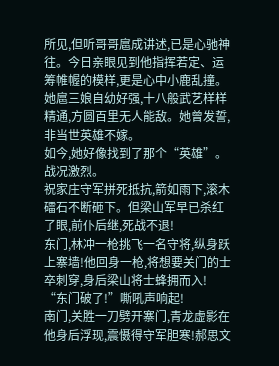所见,但听哥哥扈成讲述,已是心驰神往。今日亲眼见到他指挥若定、运筹帷幄的模样,更是心中小鹿乱撞。
她扈三娘自幼好强,十八般武艺样样精通,方圆百里无人能敌。她曾发誓,非当世英雄不嫁。
如今,她好像找到了那个“英雄”。
战况激烈。
祝家庄守军拼死抵抗,箭如雨下,滚木礌石不断砸下。但梁山军早已杀红了眼,前仆后继,死战不退!
东门,林冲一枪挑飞一名守将,纵身跃上寨墙!他回身一枪,将想要关门的士卒刺穿,身后梁山将士蜂拥而入!
“东门破了!”嘶吼声响起!
南门,关胜一刀劈开寨门,青龙虚影在他身后浮现,震慑得守军胆寒!郝思文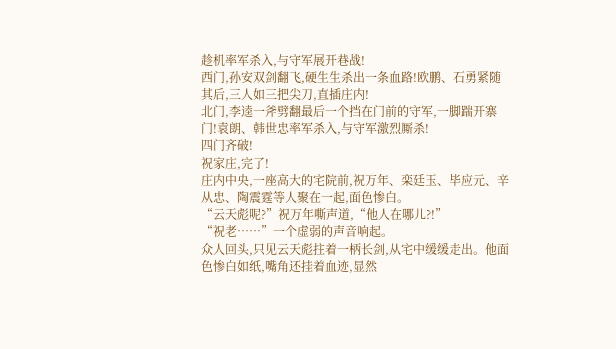趁机率军杀入,与守军展开巷战!
西门,孙安双剑翻飞,硬生生杀出一条血路!欧鹏、石勇紧随其后,三人如三把尖刀,直插庄内!
北门,李逵一斧劈翻最后一个挡在门前的守军,一脚踹开寨门!袁朗、韩世忠率军杀入,与守军激烈厮杀!
四门齐破!
祝家庄,完了!
庄内中央,一座高大的宅院前,祝万年、栾廷玉、毕应元、辛从忠、陶震霆等人聚在一起,面色惨白。
“云天彪呢?”祝万年嘶声道,“他人在哪儿?!”
“祝老……”一个虚弱的声音响起。
众人回头,只见云天彪拄着一柄长剑,从宅中缓缓走出。他面色惨白如纸,嘴角还挂着血迹,显然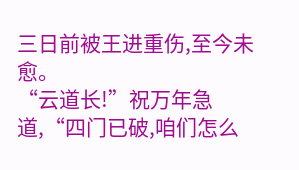三日前被王进重伤,至今未愈。
“云道长!”祝万年急道,“四门已破,咱们怎么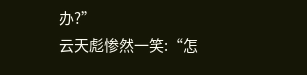办?”
云天彪惨然一笑:“怎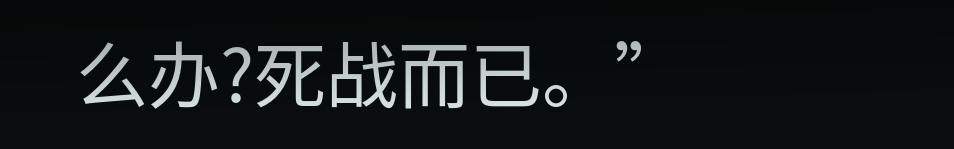么办?死战而已。”